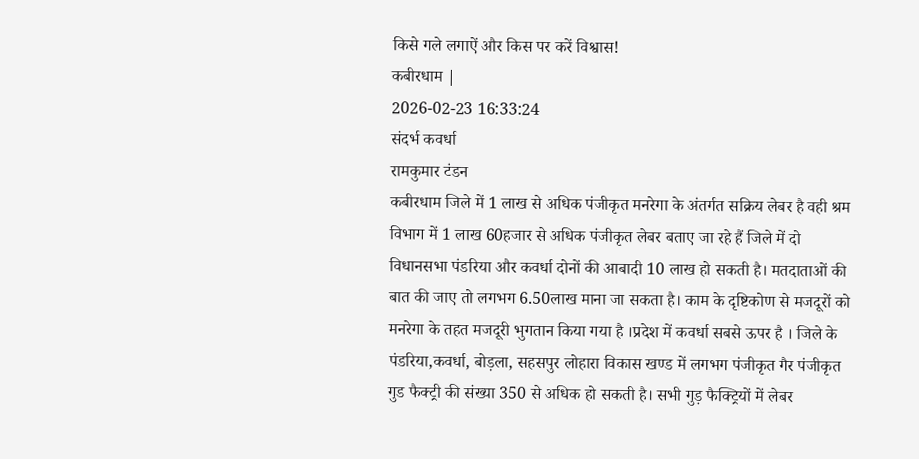किसे गले लगाऐं और किस पर करें विश्वास!
कबीरधाम |
2026-02-23 16:33:24
संदर्भ कवर्धा
रामकुमार टंडन
कबीरधाम जिले में 1 लाख से अधिक पंजीकृत मनरेगा के अंतर्गत सक्रिय लेबर है वही श्रम विभाग में 1 लाख 60हजार से अधिक पंजीकृत लेबर बताए जा रहे हैं जिले में दो विधानसभा पंडरिया और कवर्धा दोनों की आबादी 10 लाख हो सकती है। मतदाताओं की बात की जाए तो लगभग 6.50लाख माना जा सकता है। काम के दृष्टिकोण से मजदूरों को मनरेगा के तहत मजदूरी भुगतान किया गया है ।प्रदेश में कवर्धा सबसे ऊपर है । जिले के पंडरिया,कवर्धा, बोड़ला, सहसपुर लोहारा विकास खण्ड में लगभग पंजीकृत गैर पंजीकृत गुड फैक्ट्री की संख्या 350 से अधिक हो सकती है। सभी गुड़ फैक्ट्रियों में लेबर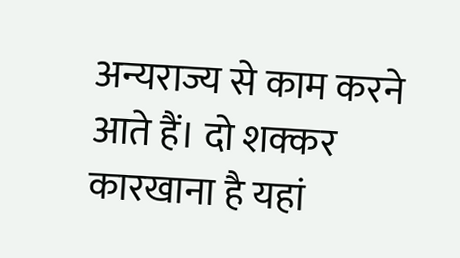अन्यराज्य से काम करने आते हैं। दो शक्कर कारखाना है यहां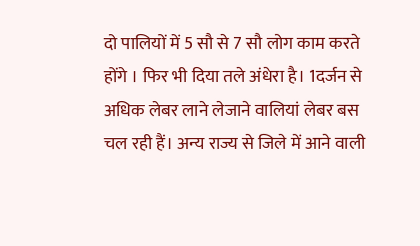दो पालियों में 5 सौ से 7 सौ लोग काम करते होंगे । फिर भी दिया तले अंधेरा है। 1दर्जन से अधिक लेबर लाने लेजाने वालियां लेबर बस चल रही हैं। अन्य राज्य से जिले में आने वाली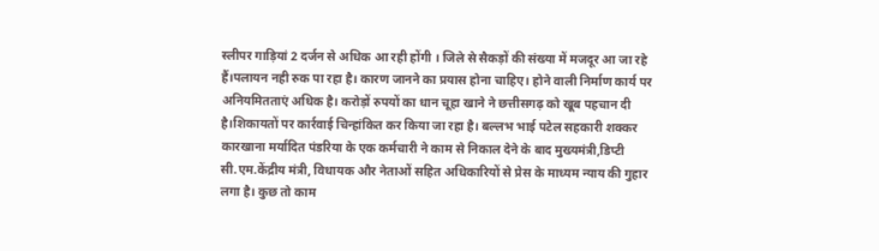स्लीपर गाड़ियां 2 दर्जन से अधिक आ रही होंगी । जिले से सैकड़ों की संख्या में मजदूर आ जा रहे हैं।पलायन नही रुक पा रहा है। कारण जानने का प्रयास होना चाहिए। होने वाली निर्माण कार्य पर अनियमितताएं अधिक है। करोड़ों रुपयों का धान चूहा खाने ने छत्तीसगढ़ को खूब पहचान दी है।शिकायतों पर कार्रवाई चिन्हांकित कर किया जा रहा है। बल्लभ भाई पटेल सहकारी शक्कर कारखाना मर्यादित पंडरिया के एक कर्मचारी ने काम से निकाल देने के बाद मुख्यमंत्री,डिप्टी सी.एम.केंद्रीय मंत्री, विधायक और नेताओं सहित अधिकारियों से प्रेस के माध्यम न्याय की गुहार लगा है। कुछ तो काम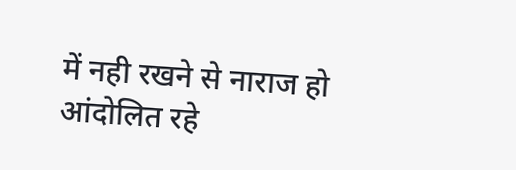में नही रखने से नाराज हो आंदोलित रहे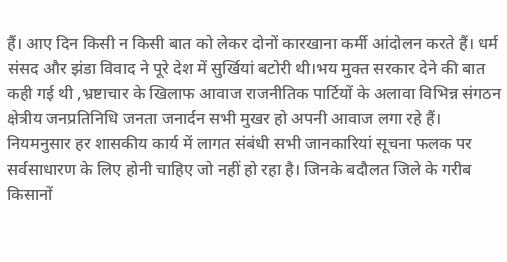हैं। आए दिन किसी न किसी बात को लेकर दोनों कारखाना कर्मी आंदोलन करते हैं। धर्म संसद और झंडा विवाद ने पूरे देश में सुर्खियां बटोरी थी।भय मुक्त सरकार देने की बात कही गई थी ,भ्रष्टाचार के खिलाफ आवाज राजनीतिक पार्टियों के अलावा विभिन्न संगठन क्षेत्रीय जनप्रतिनिधि जनता जनार्दन सभी मुखर हो अपनी आवाज लगा रहे हैं। नियमनुसार हर शासकीय कार्य में लागत संबंधी सभी जानकारियां सूचना फलक पर सर्वसाधारण के लिए होनी चाहिए जो नहीं हो रहा है। जिनके बदौलत जिले के गरीब किसानों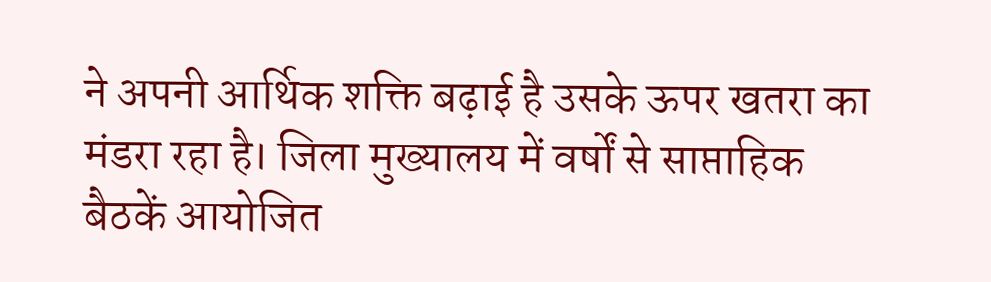ने अपनी आर्थिक शक्ति बढ़ाई है उसके ऊपर खतरा का मंडरा रहा है। जिला मुख्यालय में वर्षों से साप्ताहिक बैठकें आयोजित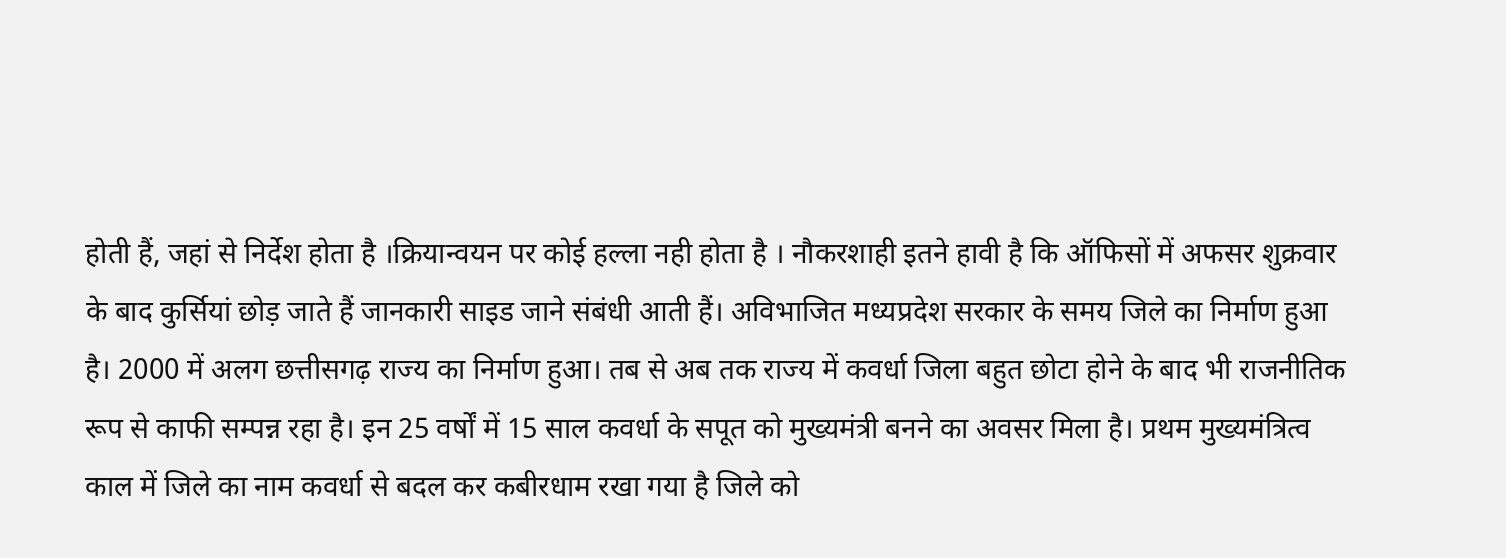होती हैं, जहां से निर्देश होता है ।क्रियान्वयन पर कोई हल्ला नही होता है । नौकरशाही इतने हावी है कि ऑफिसों में अफसर शुक्रवार के बाद कुर्सियां छोड़ जाते हैं जानकारी साइड जाने संबंधी आती हैं। अविभाजित मध्यप्रदेश सरकार के समय जिले का निर्माण हुआ है। 2000 में अलग छत्तीसगढ़ राज्य का निर्माण हुआ। तब से अब तक राज्य में कवर्धा जिला बहुत छोटा होने के बाद भी राजनीतिक रूप से काफी सम्पन्न रहा है। इन 25 वर्षों में 15 साल कवर्धा के सपूत को मुख्यमंत्री बनने का अवसर मिला है। प्रथम मुख्यमंत्रित्व काल में जिले का नाम कवर्धा से बदल कर कबीरधाम रखा गया है जिले को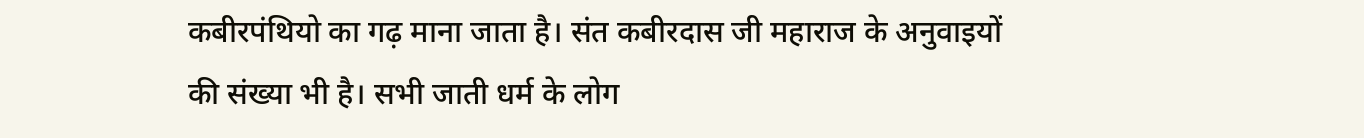कबीरपंथियो का गढ़ माना जाता है। संत कबीरदास जी महाराज के अनुवाइयों की संख्या भी है। सभी जाती धर्म के लोग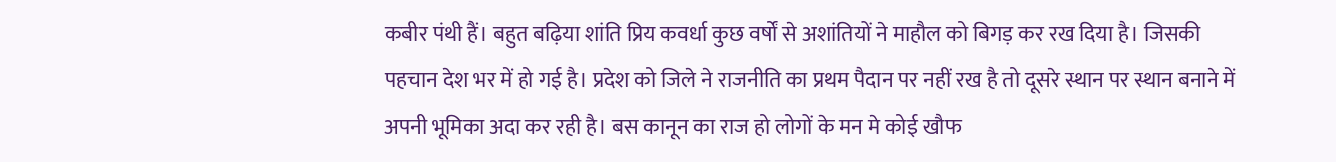कबीर पंथी हैं। बहुत बढ़िया शांति प्रिय कवर्धा कुछ वर्षों से अशांतियों ने माहौल को बिगड़ कर रख दिया है। जिसकी पहचान देश भर में हो गई है। प्रदेश को जिले ने राजनीति का प्रथम पैदान पर नहीं रख है तो दूसरे स्थान पर स्थान बनाने में अपनी भूमिका अदा कर रही है। बस कानून का राज हो लोगों के मन मे कोई खौफ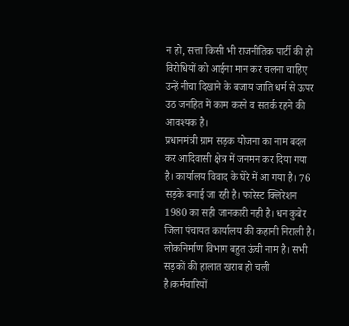न हो, सत्ता किसी भी राजनीतिक पार्टी की हो विरोधियों को आईना मान कर चलना चाहिए उन्हें नीचा दिखाने के बजाय जाति धर्म से ऊपर उठ जनहित में काम करने व सतर्क रहने की आवश्यक है।
प्रधानमंत्री ग्राम सड़क योजना का नाम बदल कर आदिवासी क्षेत्र में जनमन कर दिया गया है। कार्यालय विवाद के घेरे में आ गया है। 76 सड़के बनाई जा रही है। फारेस्ट क्लिरेशन 1980 का सही जानकारी नही है। धन कुबेर जिला पंचायत कार्यालय की कहानी निराली है। लोकनिर्माण विभाग बहुत ऊंची नाम है। सभी सड़कों की हालात खराब हो चली है।कर्मचारियों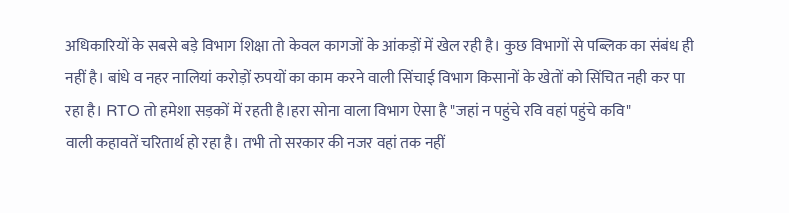अधिकारियों के सबसे बड़े विभाग शिक्षा तो केवल कागजों के आंकड़ों में खेल रही है। कुछ विभागों से पब्लिक का संबंध ही नहीं है। बांधे व नहर नालियां करोड़ों रुपयों का काम करने वाली सिंचाई विभाग किसानों के खेतों को सिंचित नही कर पा रहा है। RTO तो हमेशा सड़कों में रहती है।हरा सोना वाला विभाग ऐसा है "जहां न पहुंचे रवि वहां पहुंचे कवि"
वाली कहावतें चरितार्थ हो रहा है। तभी तो सरकार की नजर वहां तक नहीं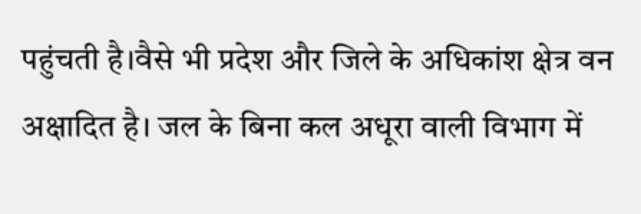पहुंचती है।वैसे भी प्रदेश और जिले के अधिकांश क्षेत्र वन अक्षादित है। जल के बिना कल अधूरा वाली विभाग में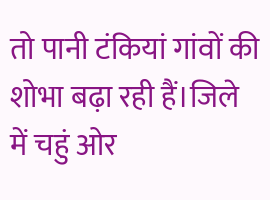तो पानी टंकियां गांवों की शोभा बढ़ा रही हैं।जिले में चहुं ओर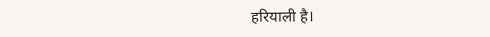हरियाली है।